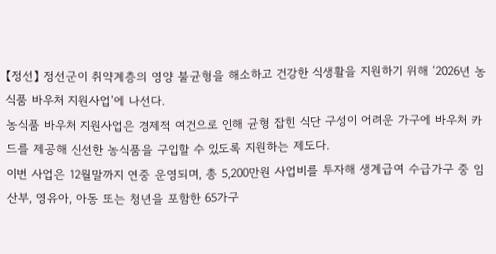【정선】 정선군이 취약계층의 영양 불균형을 해소하고 건강한 식생활을 지원하기 위해 ‘2026년 농식품 바우처 지원사업’에 나선다.
농식품 바우처 지원사업은 경제적 여건으로 인해 균형 잡힌 식단 구성이 어려운 가구에 바우처 카드를 제공해 신선한 농식품을 구입할 수 있도록 지원하는 제도다.
이번 사업은 12월말까지 연중 운영되며, 총 5,200만원 사업비를 투자해 생계급여 수급가구 중 임산부, 영유아, 아동 또는 청년을 포함한 65가구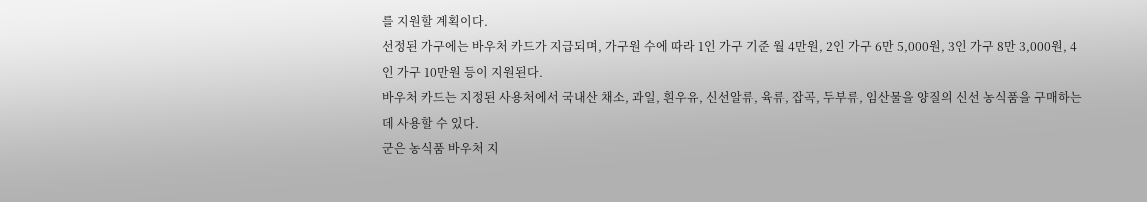를 지원할 계획이다.
선정된 가구에는 바우처 카드가 지급되며, 가구원 수에 따라 1인 가구 기준 월 4만원, 2인 가구 6만 5,000원, 3인 가구 8만 3,000원, 4인 가구 10만원 등이 지원된다.
바우처 카드는 지정된 사용처에서 국내산 채소, 과일, 흰우유, 신선알류, 육류, 잡곡, 두부류, 임산물을 양질의 신선 농식품을 구매하는 데 사용할 수 있다.
군은 농식품 바우처 지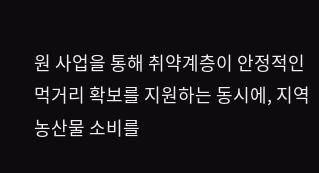원 사업을 통해 취약계층이 안정적인 먹거리 확보를 지원하는 동시에, 지역 농산물 소비를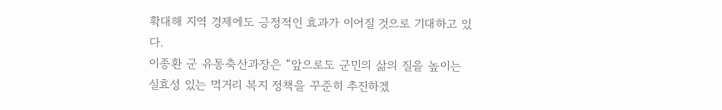확대해 지역 경제에도 긍정적인 효과가 이어질 것으로 기대하고 있다.
이종환 군 유통축산과장은 “앞으로도 군민의 삶의 질을 높이는 실효성 있는 먹거리 복지 정책을 꾸준히 추진하겠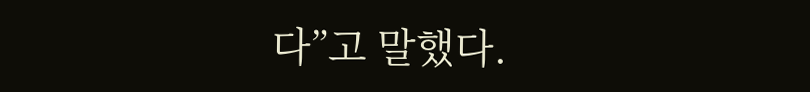다”고 말했다.